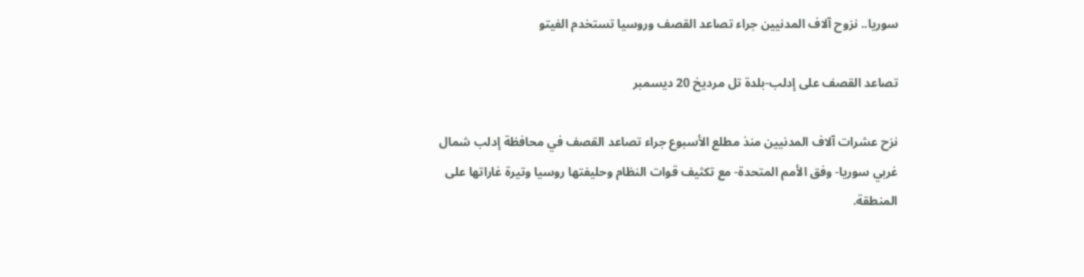سوريا.. نزوح آلاف المدنيين جراء تصاعد القصف وروسيا تستخدم الفيتو

تصاعد القصف على إدلب-بلدة تل مرديخ 20 ديسمبر

نزح عشرات آلاف المدنيين منذ مطلع الأسبوع جراء تصاعد القصف في محافظة إدلب شمال غربي سوريا- وفق الأمم المتحدة- مع تكثيف قوات النظام وحليفتها روسيا وتيرة غاراتها على المنطقة.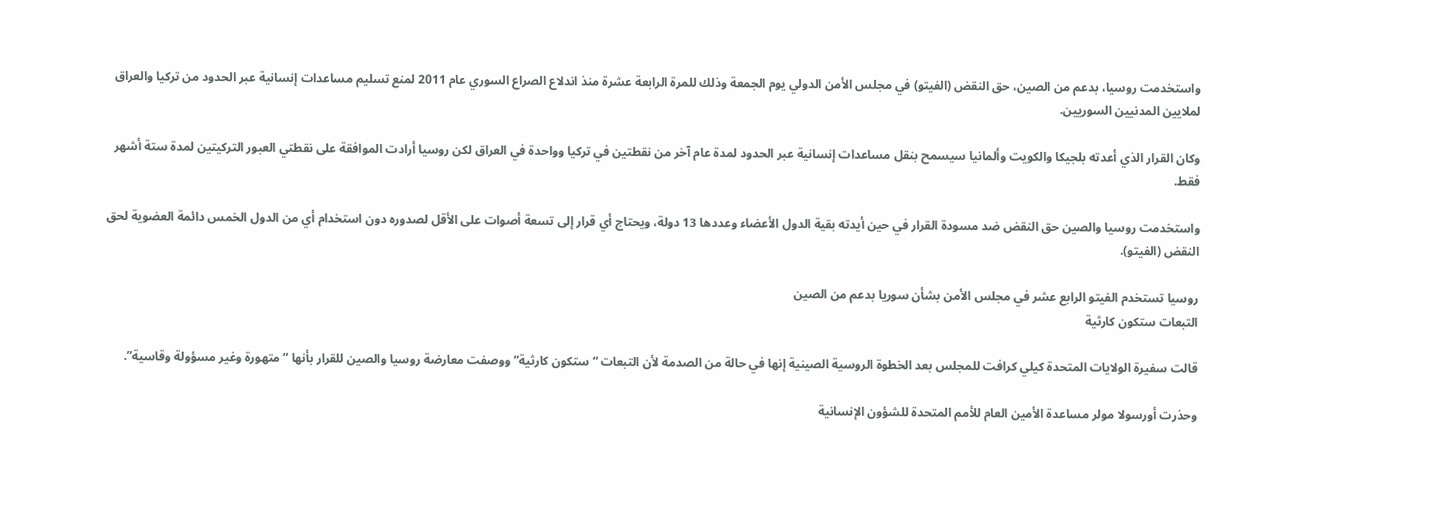واستخدمت روسيا، بدعم من الصين، حق النقض (الفيتو) في مجلس الأمن الدولي يوم الجمعة وذلك للمرة الرابعة عشرة منذ اندلاع الصراع السوري عام 2011 لمنع تسليم مساعدات إنسانية عبر الحدود من تركيا والعراق لملايين المدنيين السوريين.

وكان القرار الذي أعدته بلجيكا والكويت وألمانيا سيسمح بنقل مساعدات إنسانية عبر الحدود لمدة عام آخر من نقطتين في تركيا وواحدة في العراق لكن روسيا أرادت الموافقة على نقطتي العبور التركيتين لمدة ستة أشهر فقط.

واستخدمت روسيا والصين حق النقض ضد مسودة القرار في حين أيدته بقية الدول الأعضاء وعددها 13 دولة، ويحتاج أي قرار إلى تسعة أصوات على الأقل لصدوره دون استخدام أي من الدول الخمس دائمة العضوية لحق النقض (الفيتو).

روسيا تستخدم الفيتو الرابع عشر في مجلس الأمن بشأن سوريا بدعم من الصين
التبعات ستكون كارثية

قالت سفيرة الولايات المتحدة كيلي كرافت للمجلس بعد الخطوة الروسية الصينية إنها في حالة من الصدمة لأن التبعات “ستكون كارثية” ووصفت معارضة روسيا والصين للقرار بأنها “متهورة وغير مسؤولة وقاسية”.

وحذرت أورسولا مولر مساعدة الأمين العام للأمم المتحدة للشؤون الإنسانية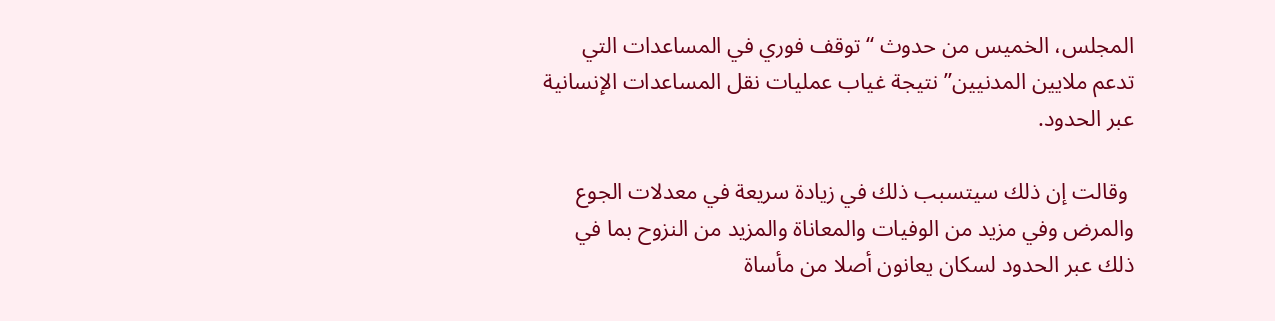المجلس، الخميس من حدوث “توقف فوري في المساعدات التي تدعم ملايين المدنيين” نتيجة غياب عمليات نقل المساعدات الإنسانية عبر الحدود.

 وقالت إن ذلك سيتسبب ذلك في زيادة سريعة في معدلات الجوع والمرض وفي مزيد من الوفيات والمعاناة والمزيد من النزوح بما في ذلك عبر الحدود لسكان يعانون أصلا من مأساة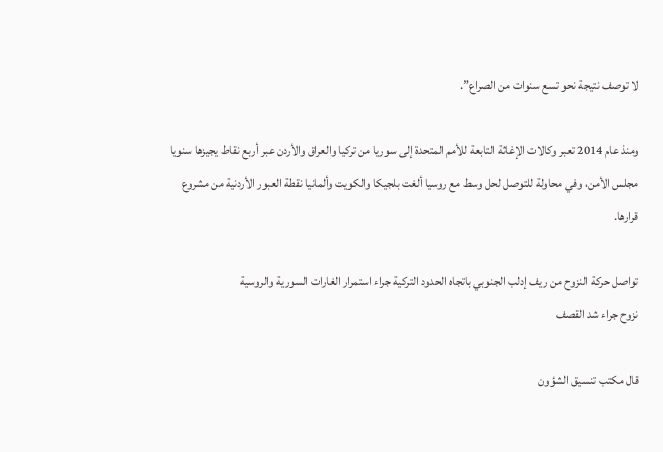لا توصف نتيجة نحو تسع سنوات من الصراع”.

ومنذ عام 2014 تعبر وكالات الإغاثة التابعة للأمم المتحدة إلى سوريا من تركيا والعراق والأردن عبر أربع نقاط يجيزها سنويا مجلس الأمن، وفي محاولة للتوصل لحل وسط مع روسيا ألغت بلجيكا والكويت وألمانيا نقطة العبور الأردنية من مشروع قرارها.

تواصل حركة النزوح من ريف إدلب الجنوبي باتجاه الحدود التركية جراء استمرار الغارات السورية والروسية
نزوح جراء شد القصف

قال مكتب تنسيق الشؤون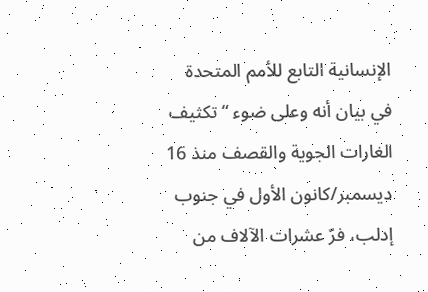الإنسانية التابع للأمم المتحدة في بيان أنه وعلى ضوء “تكثيف الغارات الجوية والقصف منذ 16 ديسمبر/كانون الأول في جنوب إدلب، فرّ عشرات الآلاف من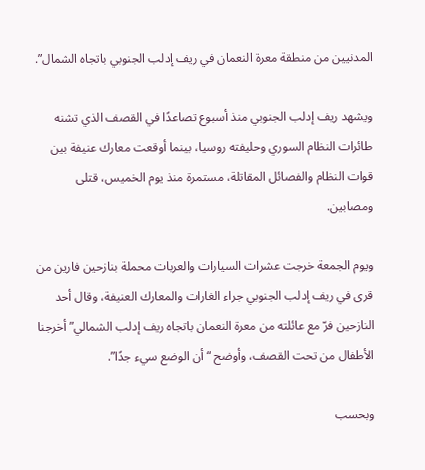المدنيين من منطقة معرة النعمان في ريف إدلب الجنوبي باتجاه الشمال”.

ويشهد ريف إدلب الجنوبي منذ أسبوع تصاعدًا في القصف الذي تشنه طائرات النظام السوري وحليفته روسيا، بينما أوقعت معارك عنيفة بين قوات النظام والفصائل المقاتلة، مستمرة منذ يوم الخميس، قتلى ومصابين.

ويوم الجمعة خرجت عشرات السيارات والعربات محملة بنازحين فارين من قرى في ريف إدلب الجنوبي جراء الغارات والمعارك العنيفة، وقال أحد النازحين فرّ مع عائلته من معرة النعمان باتجاه ريف إدلب الشمالي” أخرجنا الأطفال من تحت القصف، وأوضح “أن الوضع سيء جدًا”.

وبحسب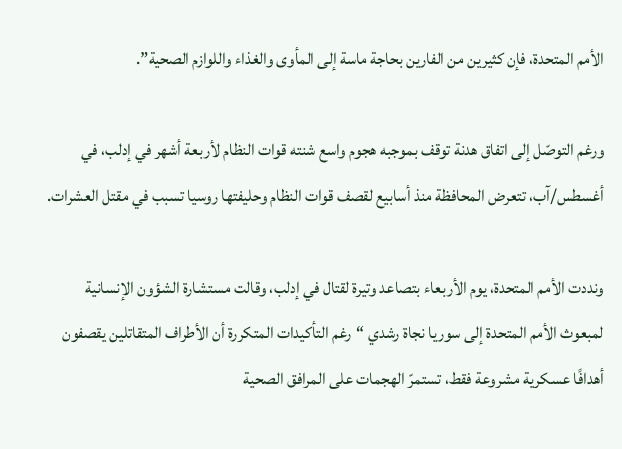الأمم المتحدة، فإن كثيرين من الفارين بحاجة ماسة إلى المأوى والغذاء واللوازم الصحية”.

ورغم التوصّل إلى اتفاق هدنة توقف بموجبه هجوم واسع شنته قوات النظام لأربعة أشهر في إدلب، في أغسطس/آب، تتعرض المحافظة منذ أسابيع لقصف قوات النظام وحليفتها روسيا تسبب في مقتل العشرات.

ونددت الأمم المتحدة، يوم الأربعاء بتصاعد وتيرة لقتال في إدلب، وقالت مستشارة الشؤون الإنسانية لمبعوث الأمم المتحدة إلى سوريا نجاة رشدي “رغم التأكيدات المتكررة أن الأطراف المتقاتلين يقصفون أهدافًا عسكرية مشروعة فقط، تستمرّ الهجمات على المرافق الصحية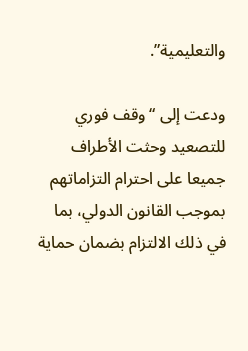والتعليمية”.

ودعت إلى “وقف فوري للتصعيد وحثت الأطراف جميعا على احترام التزاماتهم بموجب القانون الدولي، بما في ذلك الالتزام بضمان حماية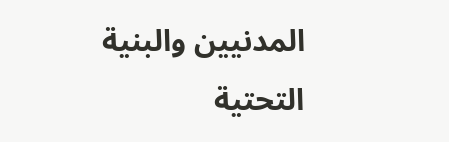المدنيين والبنية التحتية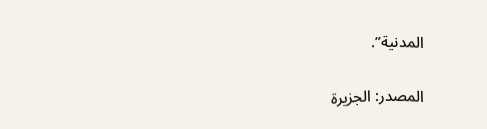المدنية”.

المصدر: الجزيرة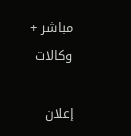مباشر + وكالات

إعلان